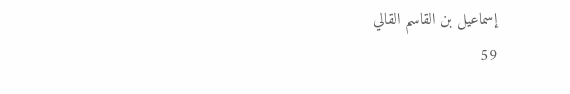إسماعيل بن القاسم القالي
59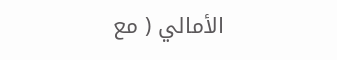الأمالي ( مع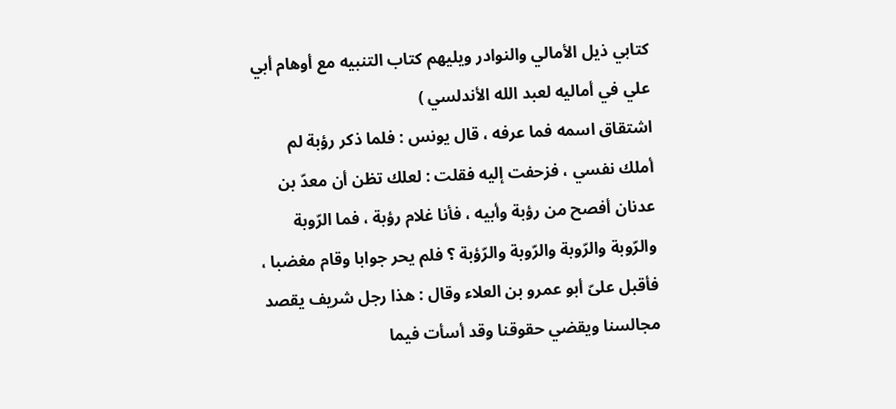كتابي ذيل الأمالي والنوادر ويليهم كتاب التنبيه مع أوهام أبي علي في أماليه لعبد الله الأندلسي )
اشتقاق اسمه فما عرفه ، قال يونس : فلما ذكر رؤبة لم أملك نفسي ، فزحفت إليه فقلت : لعلك تظن أن معدّ بن عدنان أفصح من رؤبة وأبيه ، فأنا غلام رؤبة ، فما الرّوبة والرّوبة والرّوبة والرّوبة والرّؤبة ؟ فلم يحر جوابا وقام مغضبا ، فأقبل علىّ أبو عمرو بن العلاء وقال : هذا رجل شريف يقصد مجالسنا ويقضي حقوقنا وقد أسأت فيما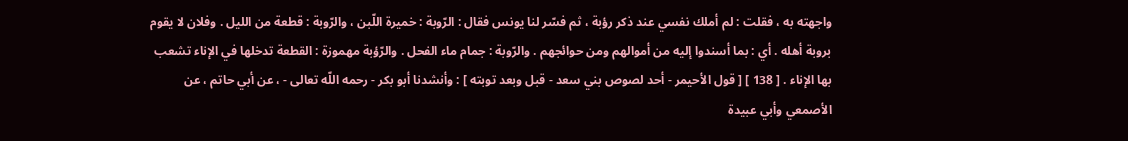واجهته به ، فقلت : لم أملك نفسي عند ذكر رؤبة ، ثم فسّر لنا يونس فقال : الرّوبة : خميرة اللّبن ، والرّوبة : قطعة من الليل . وفلان لا يقوم بروبة أهله . أي : بما أسندوا إليه من أموالهم ومن حوائجهم . والرّوبة : جمام ماء الفحل . والرّؤبة مهموزة : القطعة تدخلها في الإناء تشعب بها الإناء . [ 138 ] [ قول الأحيمر - أحد لصوص بني سعد - قبل وبعد توبته ] : وأنشدنا أبو بكر - رحمه اللّه تعالى - ، عن أبي حاتم ، عن الأصمعي وأبي عبيدة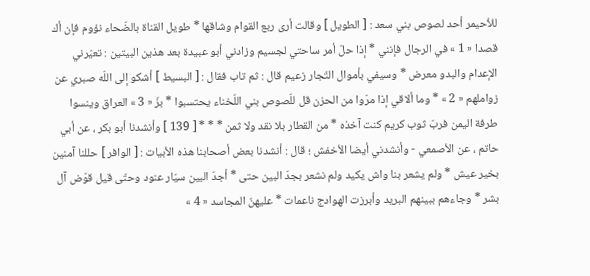للأحيمر أحد لصوص بني سعد : [ الطويل ] وقالت أرى ربع القوام وشاقها * طويل القناة بالضّحاء نؤوم فإن أك قصدا « 1 » في الرجال فإنني * إذا حلّ أمر ساحتي لجسيم وزادني أبو عبيدة بعد هذين البيتين : تعيّرني الإعدام والبدو معرض * وسيفي بأموال التّجار زعيم قال : ثم تاب فقال : [ البسيط ] أشكو إلى اللّه صبري عن زواملهم « 2 » * وما ألاقي إذا مرّوا من الحزن قل للّصوص بني اللّخناء يحتسبوا * بزّ « 3 » العراق وينسوا طرفة اليمن فربّ ثوب كريم كنت آخذه * من القطار بلا نقد ولا ثمن * * * [ 139 ] وأنشدنا أبو بكر ، عن أبي حاتم ، عن الأصمعي - وأنشدني أيضا الأخفش ؛ قال : أنشدنا بعض أصحابنا هذه الأبيات : [ الوافر ] حللنا آمنين بخير عيش * ولم يشعر بنا واش يكيد ولم نشعر بجدّ البين حتى * أجدّ البين سيّار عنود وحتّى قيل قوّض آل بشر * وجاءهم ببينهم البريد وأبرزت الهوادج ناعمات * عليهنّ المجاسد « 4 »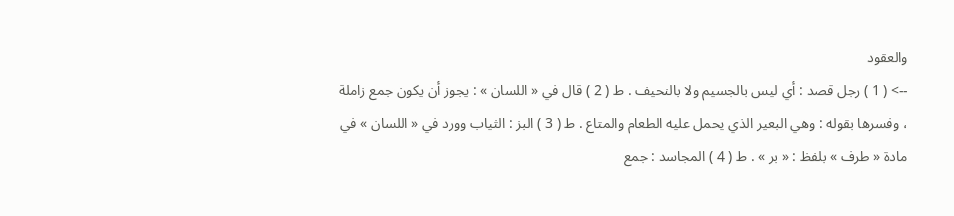والعقود
--> ( 1 ) رجل قصد : أي ليس بالجسيم ولا بالنحيف . ط ( 2 ) قال في « اللسان » : يجوز أن يكون جمع زاملة ، وفسرها بقوله : وهي البعير الذي يحمل عليه الطعام والمتاع . ط ( 3 ) البز : الثياب وورد في « اللسان » في مادة « طرف » بلفظ : « بر » . ط ( 4 ) المجاسد : جمع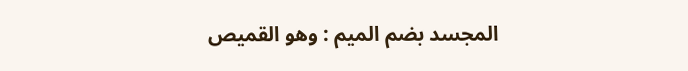المجسد بضم الميم : وهو القميص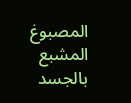المصبوغ المشبع بالجسد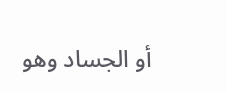أو الجساد وهو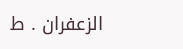الزعفران . ط